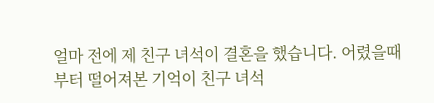얼마 전에 제 친구 녀석이 결혼을 했습니다. 어렸을때 부터 떨어져본 기억이 친구 녀석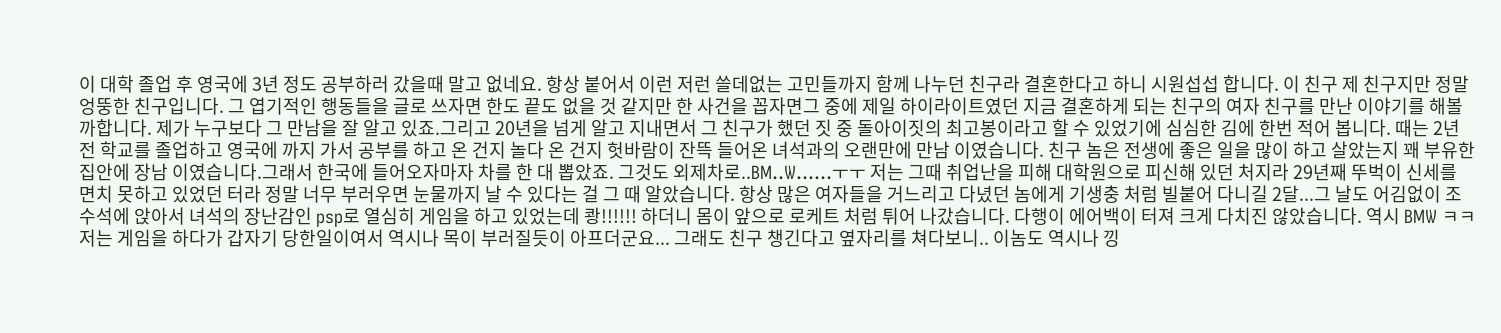이 대학 졸업 후 영국에 3년 정도 공부하러 갔을때 말고 없네요. 항상 붙어서 이런 저런 쓸데없는 고민들까지 함께 나누던 친구라 결혼한다고 하니 시원섭섭 합니다. 이 친구 제 친구지만 정말 엉뚱한 친구입니다. 그 엽기적인 행동들을 글로 쓰자면 한도 끝도 없을 것 같지만 한 사건을 꼽자면그 중에 제일 하이라이트였던 지금 결혼하게 되는 친구의 여자 친구를 만난 이야기를 해볼까합니다. 제가 누구보다 그 만남을 잘 알고 있죠.그리고 20년을 넘게 알고 지내면서 그 친구가 했던 짓 중 돌아이짓의 최고봉이라고 할 수 있었기에 심심한 김에 한번 적어 봅니다. 때는 2년 전 학교를 졸업하고 영국에 까지 가서 공부를 하고 온 건지 놀다 온 건지 헛바람이 잔뜩 들어온 녀석과의 오랜만에 만남 이였습니다. 친구 놈은 전생에 좋은 일을 많이 하고 살았는지 꽤 부유한 집안에 장남 이였습니다.그래서 한국에 들어오자마자 차를 한 대 뽑았죠. 그것도 외제차로..BM..W......ㅜㅜ 저는 그때 취업난을 피해 대학원으로 피신해 있던 처지라 29년째 뚜벅이 신세를 면치 못하고 있었던 터라 정말 너무 부러우면 눈물까지 날 수 있다는 걸 그 때 알았습니다. 항상 많은 여자들을 거느리고 다녔던 놈에게 기생충 처럼 빌붙어 다니길 2달...그 날도 어김없이 조수석에 앉아서 녀석의 장난감인 psp로 열심히 게임을 하고 있었는데 쾅!!!!!! 하더니 몸이 앞으로 로케트 처럼 튀어 나갔습니다. 다행이 에어백이 터져 크게 다치진 않았습니다. 역시 BMW ㅋㅋ 저는 게임을 하다가 갑자기 당한일이여서 역시나 목이 부러질듯이 아프더군요... 그래도 친구 챙긴다고 옆자리를 쳐다보니.. 이놈도 역시나 낑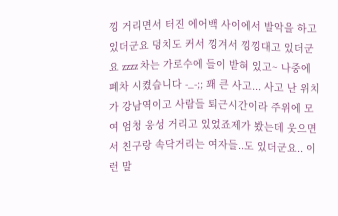낑 거리면서 터진 에어백 사이에서 발악을 하고 있더군요 덩치도 커서 낑겨서 낑낑대고 있더군요 zzzz 차는 가로수에 들이 받혀 있고~ 나중에 폐차 시켰습니다 -_-;; 꽤 큰 사고... 사고 난 위치가 강남역이고 사람들 퇴근시간이라 주위에 모여 엄청 웅성 거리고 있었죠제가 봤는데 웃으면서 친구랑 속닥거리는 여자들..도 있더군요.. 이런 말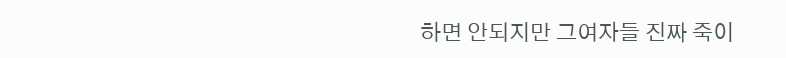하면 안되지만 그여자들 진짜 죽이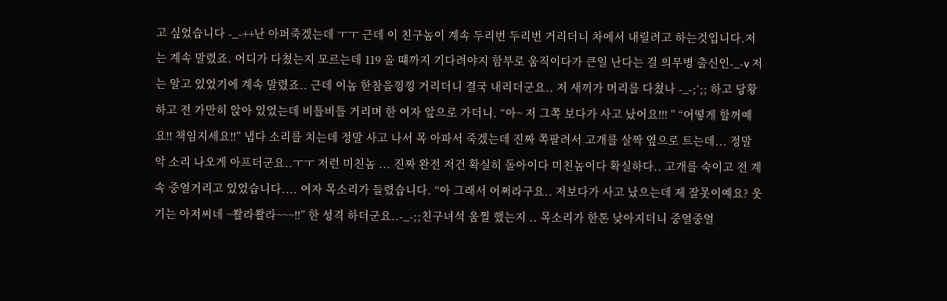고 싶었습니다 -_-++난 아퍼죽겠는데 ㅜㅜ 근데 이 친구놈이 계속 두리번 두리번 거리더니 차에서 내릴려고 하는것입니다.저는 계속 말렸죠. 어디가 다쳤는지 모르는데 119 올 떄까지 기다려야지 함부로 움직이다가 큰일 난다는 걸 의무병 출신인-_-v 저는 알고 있었기에 계속 말렸죠.. 근데 이놈 한참을낑낑 거리더니 결국 내리더군요.. 저 새끼가 머리를 다쳤나 -_-;‘;; 하고 당황하고 전 가만히 앉아 있었는데 비틀비틀 거리며 한 여자 앞으로 가더니. “아~ 저 그쪽 보다가 사고 났어요!!! ” “어떻게 할꺼예요!! 책임지세요!!” 냅다 소리를 치는데 정말 사고 나서 목 아파서 죽겠는데 진짜 쪽팔려서 고개를 살짝 옆으로 트는데... 정말 악 소리 나오게 아프더군요..ㅜㅜ 저런 미친놈 ... 진짜 완전 저건 확실히 돌아이다 미친놈이다 확실하다.. 고개를 숙이고 전 계속 중얼거리고 있었습니다.... 여자 목소리가 들렸습니다. “아 그래서 어쩌라구요.. 저보다가 사고 났으는데 제 잘못이예요? 웃기는 아저씨네 ~쏼라쏼라~~~!!” 한 성격 하더군요..-_-;;친구녀석 움찔 했는지 .. 목소리가 한톤 낮아지더니 중얼중얼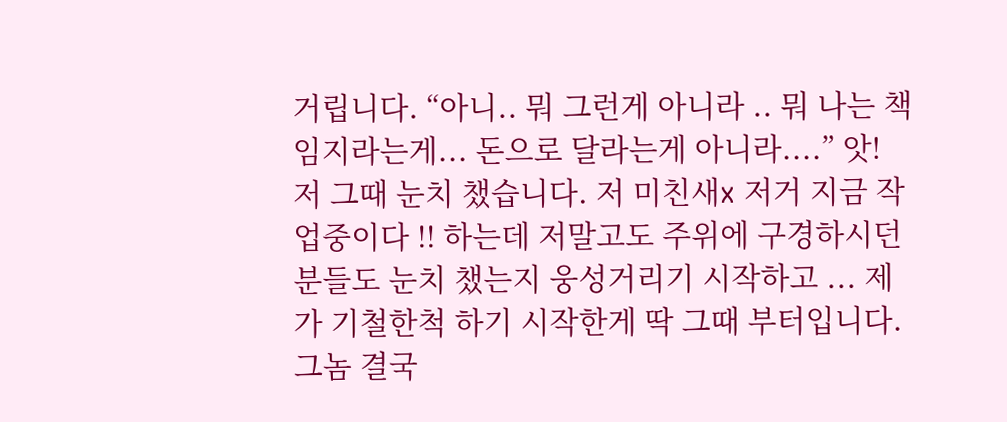거립니다. “아니.. 뭐 그런게 아니라 .. 뭐 나는 책임지라는게... 돈으로 달라는게 아니라....” 앗! 저 그때 눈치 챘습니다. 저 미친새x 저거 지금 작업중이다 !! 하는데 저말고도 주위에 구경하시던 분들도 눈치 챘는지 웅성거리기 시작하고 ... 제가 기철한척 하기 시작한게 딱 그때 부터입니다. 그놈 결국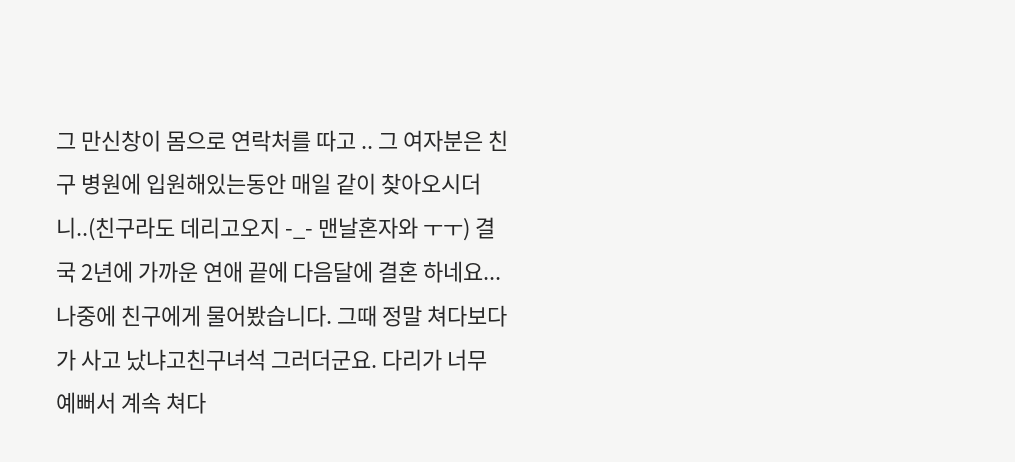그 만신창이 몸으로 연락처를 따고 .. 그 여자분은 친구 병원에 입원해있는동안 매일 같이 찾아오시더니..(친구라도 데리고오지 -_- 맨날혼자와 ㅜㅜ) 결국 2년에 가까운 연애 끝에 다음달에 결혼 하네요...나중에 친구에게 물어봤습니다. 그때 정말 쳐다보다가 사고 났냐고친구녀석 그러더군요. 다리가 너무 예뻐서 계속 쳐다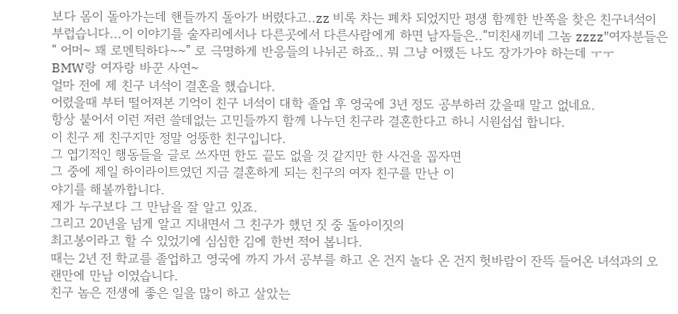보다 몸이 돌아가는데 핸들까지 돌아가 버렸다고..zz 비록 차는 폐차 되었지만 평생 함께한 반쪽을 찾은 친구녀석이 부럽습니다...이 이야기를 술자리에서나 다른곳에서 다른사람에게 하면 남자들은..“미친새끼네 그놈 zzzz"여자분들은 “ 어머~ 꽤 로멘틱하다~~” 로 극명하게 반응들의 나뉘곤 하죠.. 뭐 그냥 어쨌든 나도 장가가야 하는데 ㅜㅜ
BMW랑 여자랑 바꾼 사연~
얼마 전에 제 친구 녀석이 결혼을 했습니다.
어렸을때 부터 떨어져본 기억이 친구 녀석이 대학 졸업 후 영국에 3년 정도 공부하러 갔을때 말고 없네요.
항상 붙어서 이런 저런 쓸데없는 고민들까지 함께 나누던 친구라 결혼한다고 하니 시원섭섭 합니다.
이 친구 제 친구지만 정말 엉뚱한 친구입니다.
그 엽기적인 행동들을 글로 쓰자면 한도 끝도 없을 것 같지만 한 사건을 꼽자면
그 중에 제일 하이라이트였던 지금 결혼하게 되는 친구의 여자 친구를 만난 이
야기를 해볼까합니다.
제가 누구보다 그 만남을 잘 알고 있죠.
그리고 20년을 넘게 알고 지내면서 그 친구가 했던 짓 중 돌아이짓의
최고봉이라고 할 수 있었기에 심심한 김에 한번 적어 봅니다.
때는 2년 전 학교를 졸업하고 영국에 까지 가서 공부를 하고 온 건지 놀다 온 건지 헛바람이 잔뜩 들어온 녀석과의 오랜만에 만남 이였습니다.
친구 놈은 전생에 좋은 일을 많이 하고 살았는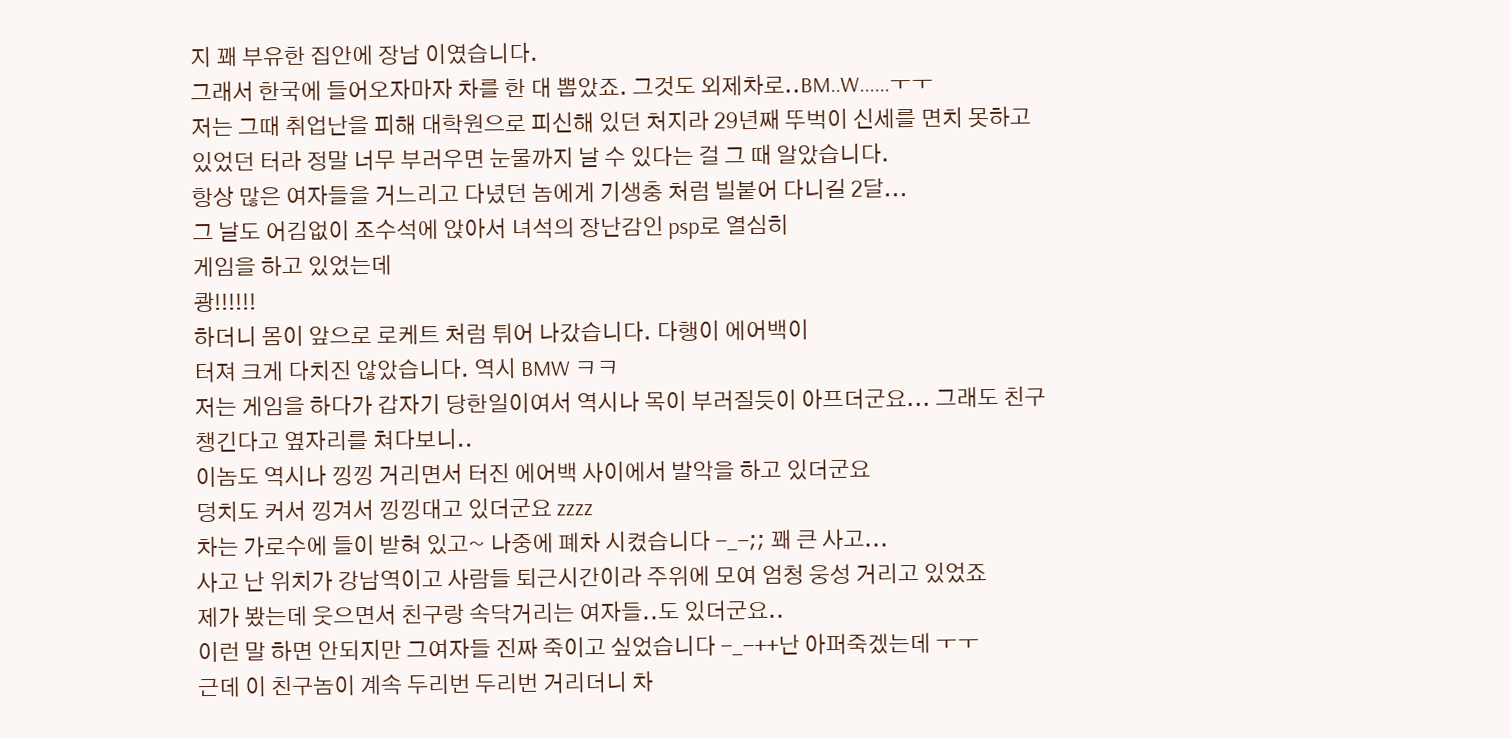지 꽤 부유한 집안에 장남 이였습니다.
그래서 한국에 들어오자마자 차를 한 대 뽑았죠. 그것도 외제차로..BM..W......ㅜㅜ
저는 그때 취업난을 피해 대학원으로 피신해 있던 처지라 29년째 뚜벅이 신세를 면치 못하고 있었던 터라 정말 너무 부러우면 눈물까지 날 수 있다는 걸 그 때 알았습니다.
항상 많은 여자들을 거느리고 다녔던 놈에게 기생충 처럼 빌붙어 다니길 2달...
그 날도 어김없이 조수석에 앉아서 녀석의 장난감인 psp로 열심히
게임을 하고 있었는데
쾅!!!!!!
하더니 몸이 앞으로 로케트 처럼 튀어 나갔습니다. 다행이 에어백이
터져 크게 다치진 않았습니다. 역시 BMW ㅋㅋ
저는 게임을 하다가 갑자기 당한일이여서 역시나 목이 부러질듯이 아프더군요... 그래도 친구 챙긴다고 옆자리를 쳐다보니..
이놈도 역시나 낑낑 거리면서 터진 에어백 사이에서 발악을 하고 있더군요
덩치도 커서 낑겨서 낑낑대고 있더군요 zzzz
차는 가로수에 들이 받혀 있고~ 나중에 폐차 시켰습니다 -_-;; 꽤 큰 사고...
사고 난 위치가 강남역이고 사람들 퇴근시간이라 주위에 모여 엄청 웅성 거리고 있었죠
제가 봤는데 웃으면서 친구랑 속닥거리는 여자들..도 있더군요..
이런 말 하면 안되지만 그여자들 진짜 죽이고 싶었습니다 -_-++난 아퍼죽겠는데 ㅜㅜ
근데 이 친구놈이 계속 두리번 두리번 거리더니 차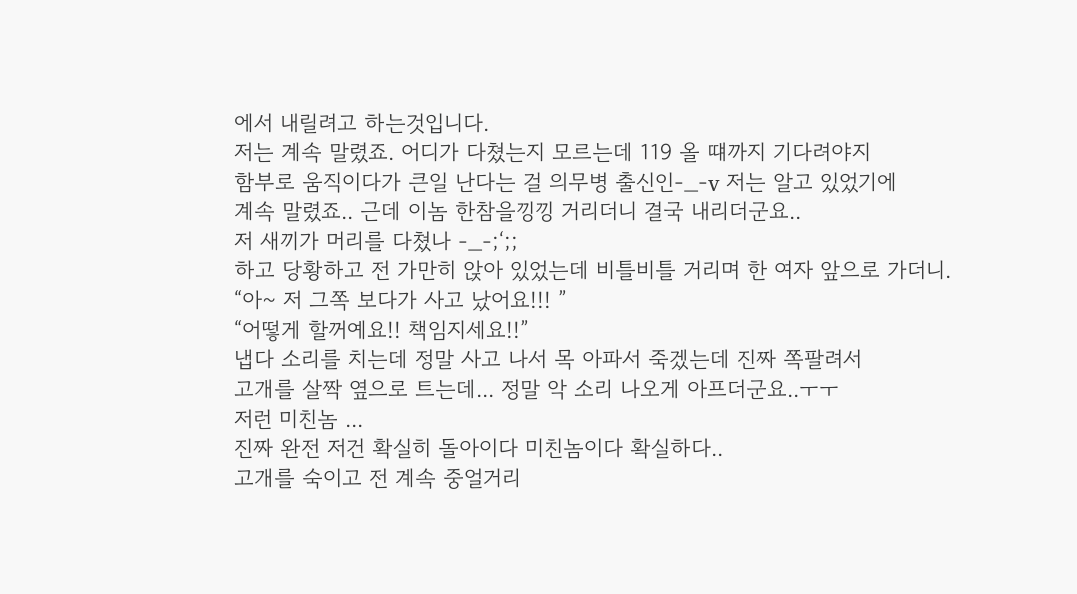에서 내릴려고 하는것입니다.
저는 계속 말렸죠. 어디가 다쳤는지 모르는데 119 올 떄까지 기다려야지
함부로 움직이다가 큰일 난다는 걸 의무병 출신인-_-v 저는 알고 있었기에
계속 말렸죠.. 근데 이놈 한참을낑낑 거리더니 결국 내리더군요..
저 새끼가 머리를 다쳤나 -_-;‘;;
하고 당황하고 전 가만히 앉아 있었는데 비틀비틀 거리며 한 여자 앞으로 가더니.
“아~ 저 그쪽 보다가 사고 났어요!!! ”
“어떻게 할꺼예요!! 책임지세요!!”
냅다 소리를 치는데 정말 사고 나서 목 아파서 죽겠는데 진짜 쪽팔려서
고개를 살짝 옆으로 트는데... 정말 악 소리 나오게 아프더군요..ㅜㅜ
저런 미친놈 ...
진짜 완전 저건 확실히 돌아이다 미친놈이다 확실하다..
고개를 숙이고 전 계속 중얼거리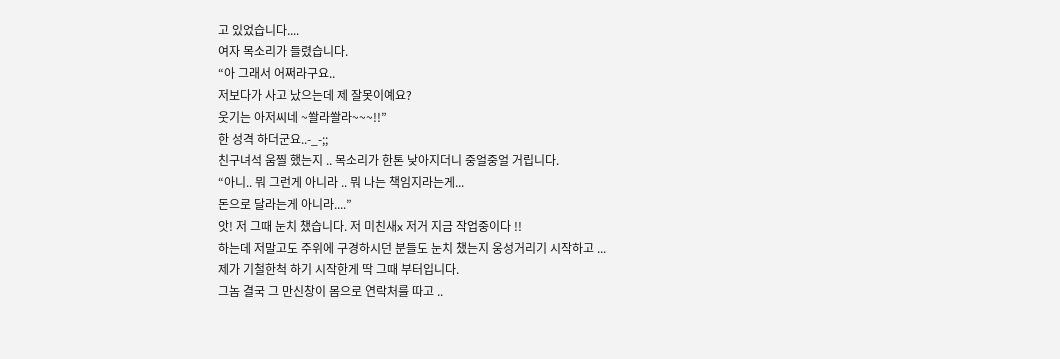고 있었습니다....
여자 목소리가 들렸습니다.
“아 그래서 어쩌라구요..
저보다가 사고 났으는데 제 잘못이예요?
웃기는 아저씨네 ~쏼라쏼라~~~!!”
한 성격 하더군요..-_-;;
친구녀석 움찔 했는지 .. 목소리가 한톤 낮아지더니 중얼중얼 거립니다.
“아니.. 뭐 그런게 아니라 .. 뭐 나는 책임지라는게...
돈으로 달라는게 아니라....”
앗! 저 그때 눈치 챘습니다. 저 미친새x 저거 지금 작업중이다 !!
하는데 저말고도 주위에 구경하시던 분들도 눈치 챘는지 웅성거리기 시작하고 ...
제가 기철한척 하기 시작한게 딱 그때 부터입니다.
그놈 결국 그 만신창이 몸으로 연락처를 따고 ..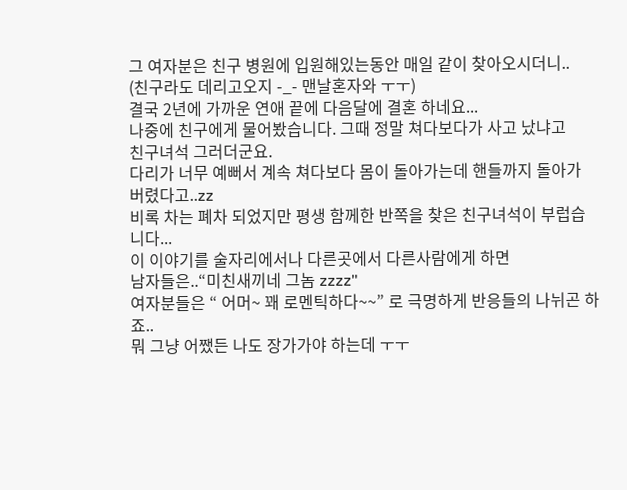그 여자분은 친구 병원에 입원해있는동안 매일 같이 찾아오시더니..
(친구라도 데리고오지 -_- 맨날혼자와 ㅜㅜ)
결국 2년에 가까운 연애 끝에 다음달에 결혼 하네요...
나중에 친구에게 물어봤습니다. 그때 정말 쳐다보다가 사고 났냐고
친구녀석 그러더군요.
다리가 너무 예뻐서 계속 쳐다보다 몸이 돌아가는데 핸들까지 돌아가 버렸다고..zz
비록 차는 폐차 되었지만 평생 함께한 반쪽을 찾은 친구녀석이 부럽습니다...
이 이야기를 술자리에서나 다른곳에서 다른사람에게 하면
남자들은..“미친새끼네 그놈 zzzz"
여자분들은 “ 어머~ 꽤 로멘틱하다~~” 로 극명하게 반응들의 나뉘곤 하죠..
뭐 그냥 어쨌든 나도 장가가야 하는데 ㅜㅜ